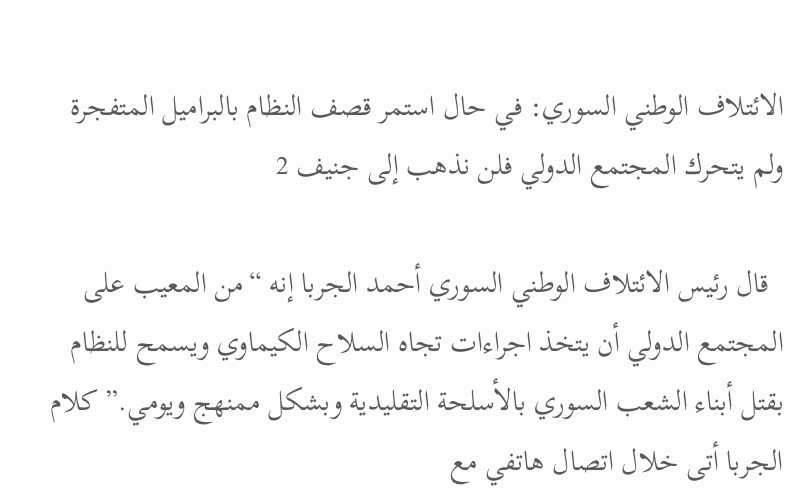الائتلاف الوطني السوري: في حال استمر قصف النظام بالبراميل المتفجرة ولم يتحرك المجتمع الدولي فلن نذهب إلى جنيف 2

  قال رئيس الائتلاف الوطني السوري أحمد الجربا إنه “من المعيب على المجتمع الدولي أن يتخذ اجراءات تجاه السلاح الكيماوي ويسمح للنظام بقتل أبناء الشعب السوري بالأسلحة التقليدية وبشكل ممنهج ويومي.” كلام الجربا أتى خلال اتصال هاتفي مع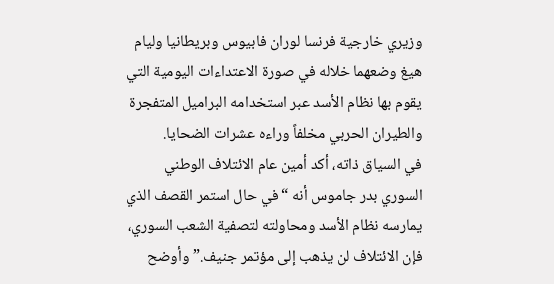وزيري خارجية فرنسا لوران فابيوس وبريطانيا وليام هيغ وضعهما خلاله في صورة الاعتداءات اليومية التي يقوم بها نظام الأسد عبر استخدامه البراميل المتفجرة والطيران الحربي مخلفاً وراءه عشرات الضحايا.
في السياق ذاته، أكد أمين عام الائتلاف الوطني السوري بدر جاموس أنه “في حال استمر القصف الذي يمارسه نظام الأسد ومحاولته لتصفية الشعب السوري، فإن الائتلاف لن يذهب إلى مؤتمر جنيف.”وأوضح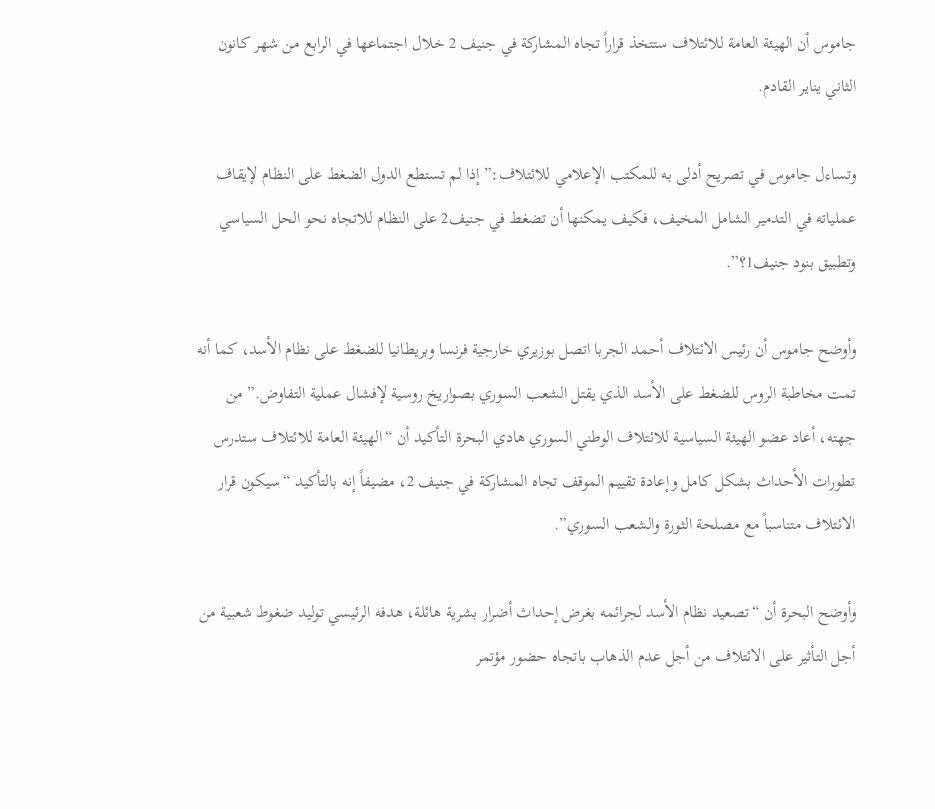جاموس أن الهيئة العامة للائتلاف ستتخذ قراراً تجاه المشاركة في جنيف 2 خلال اجتماعها في الرابع من شهر كانون الثاني يناير القادم.

وتساءل جاموس في تصريح أدلى به للمكتب الإعلامي للائتلاف:” إذا لم تستطع الدول الضغط على النظام لإيقاف عملياته في التدمير الشامل المخيف، فكيف يمكنها أن تضغط في جنيف2 على النظام للاتجاه نحو الحل السياسي وتطبيق بنود جنيف1؟”.

وأوضح جاموس أن رئيس الائتلاف أحمد الجربا اتصل بوزيري خارجية فرنسا وبريطانيا للضغط على نظام الأسد، كما أنه تمت مخاطبة الروس للضغط على الأسد الذي يقتل الشعب السوري بصواريخ روسية لإفشال عملية التفاوض.” من جهته، أعاد عضو الهيئة السياسية للائتلاف الوطني السوري هادي البحرة التأكيد أن “الهيئة العامة للائتلاف ستدرس تطورات الأحداث بشكل كامل وإعادة تقييم الموقف تجاه المشاركة في جنيف 2، مضيفاً إنه بالتأكيد “سيكون قرار الائتلاف متناسباً مع مصلحة الثورة والشعب السوري”.

وأوضح البحرة أن “تصعيد نظام الأسد لجرائمه بغرض إحداث أضرار بشرية هائلة، هدفه الرئيسي توليد ضغوط شعبية من أجل التأثير على الائتلاف من أجل عدم الذهاب باتجاه حضور مؤتمر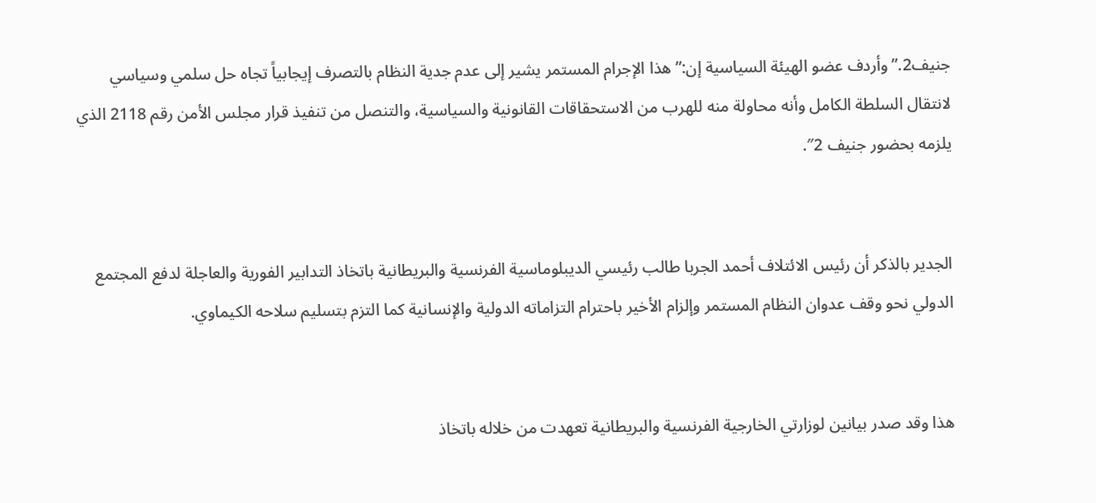جنيف2.” وأردف عضو الهيئة السياسية إن:” هذا الإجرام المستمر يشير إلى عدم جدية النظام بالتصرف إيجابياً تجاه حل سلمي وسياسي لانتقال السلطة الكامل وأنه محاولة منه للهرب من الاستحقاقات القانونية والسياسية، والتنصل من تنفيذ قرار مجلس الأمن رقم 2118 الذي يلزمه بحضور جنيف 2″.


الجدير بالذكر أن رئيس الائتلاف أحمد الجربا طالب رئيسي الديبلوماسية الفرنسية والبريطانية باتخاذ التدابير الفورية والعاجلة لدفع المجتمع الدولي نحو وقف عدوان النظام المستمر وإلزام الأخير باحترام التزاماته الدولية والإنسانية كما التزم بتسليم سلاحه الكيماوي.


هذا وقد صدر بيانين لوزارتي الخارجية الفرنسية والبريطانية تعهدت من خلاله باتخاذ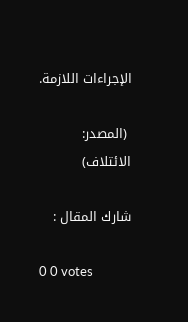الإجراءات اللازمة.

 (المصدر: الائتلاف)

شارك المقال :

0 0 votes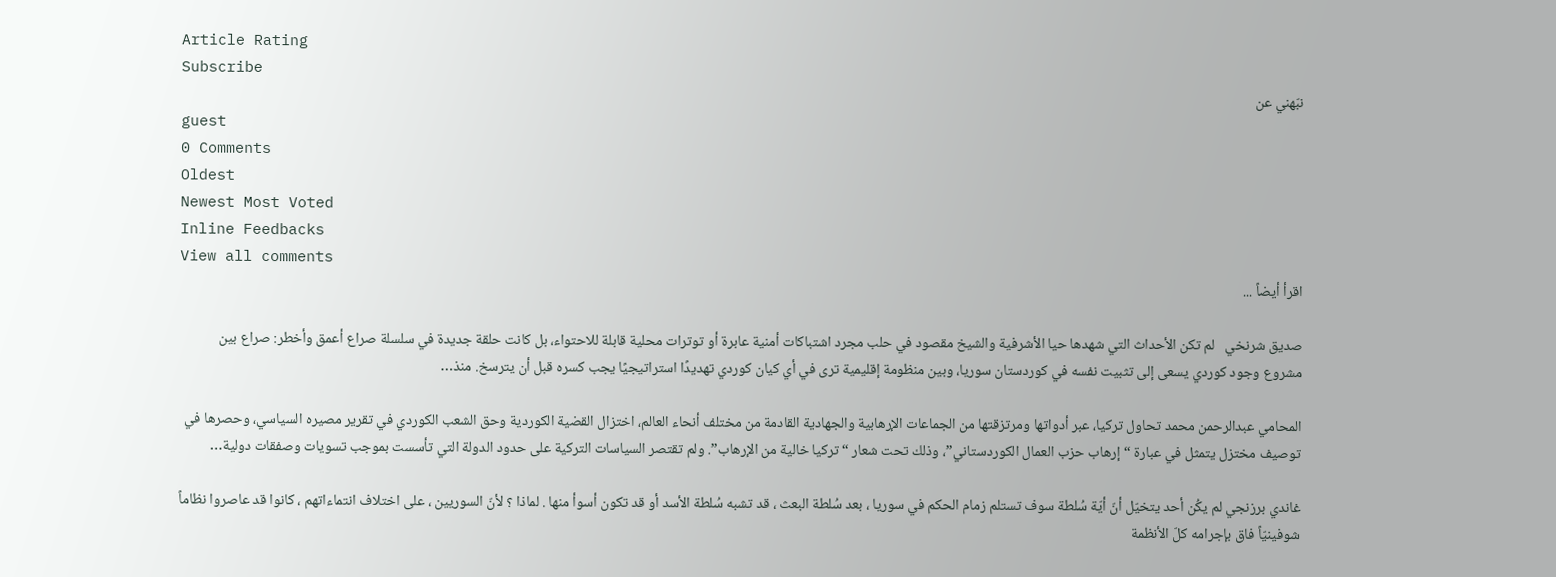Article Rating
Subscribe
نبّهني عن
guest
0 Comments
Oldest
Newest Most Voted
Inline Feedbacks
View all comments
اقرأ أيضاً ...

صديق شرنخي   لم تكن الأحداث التي شهدها حيا الأشرفية والشيخ مقصود في حلب مجرد اشتباكات أمنية عابرة أو توترات محلية قابلة للاحتواء، بل كانت حلقة جديدة في سلسلة صراع أعمق وأخطر: صراع بين مشروع وجود كوردي يسعى إلى تثبيت نفسه في كوردستان سوريا، وبين منظومة إقليمية ترى في أي كيان كوردي تهديدًا استراتيجيًا يجب كسره قبل أن يترسخ. منذ…

المحامي عبدالرحمن محمد تحاول تركيا، عبر أدواتها ومرتزقتها من الجماعات الإرهابية والجهادية القادمة من مختلف أنحاء العالم، اختزال القضية الكوردية وحق الشعب الكوردي في تقرير مصيره السياسي، وحصرها في توصيف مختزل يتمثل في عبارة “إرهاب حزب العمال الكوردستاني”، وذلك تحت شعار “تركيا خالية من الإرهاب”. ولم تقتصر السياسات التركية على حدود الدولة التي تأسست بموجب تسويات وصفقات دولية…

غاندي برزنجي لم يكُن أحد يتخيّل أنّ أيّة سُلطة سوف تستلم زمام الحكم في سوريا ، بعد سُلطة البعث ، قد تشبه سُلطة الأسد أو قد تكون أسوأ منها . لماذا ؟ لأنّ السوريين ، على اختلاف انتماءاتهم ، كانوا قد عاصروا نظاماً شوفينيّاً فاق بإجرامه كلّ الأنظمة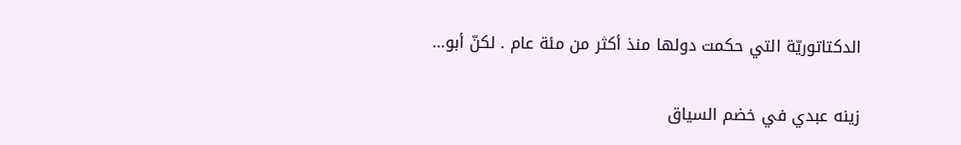الدكتاتوريّة التي حكمت دولها منذ أكثر من مئة عام . لكنّ أبو…

زينه عبدي في خضم السياق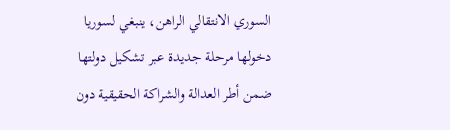السوري الانتقالي الراهن، ينبغي لسوريا دخولها مرحلة جديدة عبر تشكيل دولتها ضمن أطر العدالة والشراكة الحقيقية دون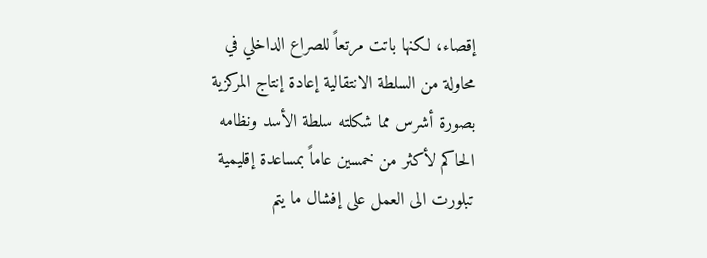إقصاء، لكنها باتت مرتعاً للصراع الداخلي في محاولة من السلطة الانتقالية إعادة إنتاج المركزية بصورة أشرس مما شكلته سلطة الأسد ونظامه الحاكم لأكثر من خمسين عاماً بمساعدة إقليمية تبلورت الى العمل على إفشال ما يتم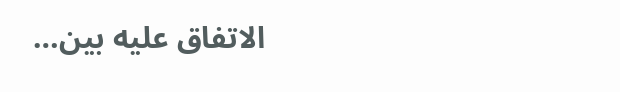الاتفاق عليه بين…